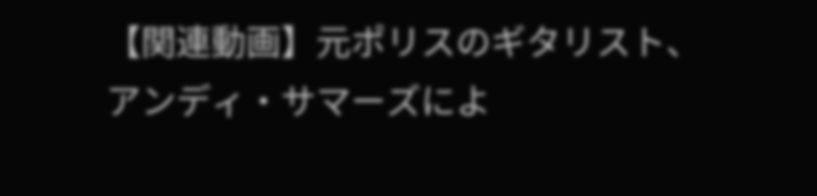【関連動画】元ポリスのギタリスト、アンディ・サマーズによ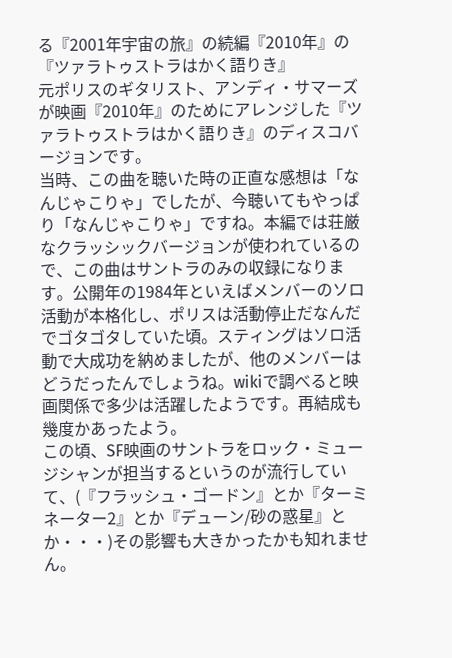る『2001年宇宙の旅』の続編『2010年』の『ツァラトゥストラはかく語りき』
元ポリスのギタリスト、アンディ・サマーズが映画『2010年』のためにアレンジした『ツァラトゥストラはかく語りき』のディスコバージョンです。
当時、この曲を聴いた時の正直な感想は「なんじゃこりゃ」でしたが、今聴いてもやっぱり「なんじゃこりゃ」ですね。本編では荘厳なクラッシックバージョンが使われているので、この曲はサントラのみの収録になります。公開年の1984年といえばメンバーのソロ活動が本格化し、ポリスは活動停止だなんだでゴタゴタしていた頃。スティングはソロ活動で大成功を納めましたが、他のメンバーはどうだったんでしょうね。wikiで調べると映画関係で多少は活躍したようです。再結成も幾度かあったよう。
この頃、SF映画のサントラをロック・ミュージシャンが担当するというのが流行していて、(『フラッシュ・ゴードン』とか『ターミネーター2』とか『デューン/砂の惑星』とか・・・)その影響も大きかったかも知れません。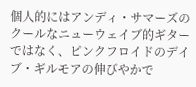個人的にはアンディ・サマーズのクールなニューウェイブ的ギターではなく、ピンクフロイドのデイブ・ギルモアの伸びやかで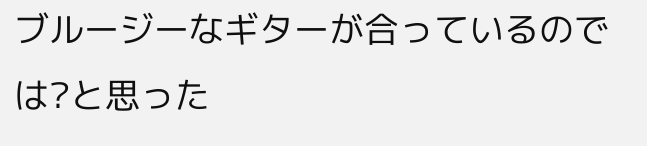ブルージーなギターが合っているのでは?と思った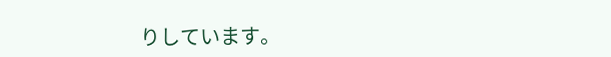りしています。